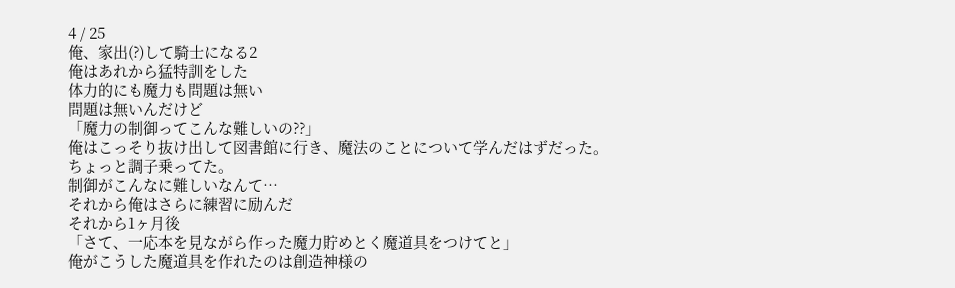4 / 25
俺、家出(?)して騎士になる2
俺はあれから猛特訓をした
体力的にも魔力も問題は無い
問題は無いんだけど
「魔力の制御ってこんな難しいの??」
俺はこっそり抜け出して図書館に行き、魔法のことについて学んだはずだった。
ちょっと調子乗ってた。
制御がこんなに難しいなんて…
それから俺はさらに練習に励んだ
それから1ヶ月後
「さて、一応本を見ながら作った魔力貯めとく魔道具をつけてと」
俺がこうした魔道具を作れたのは創造神様の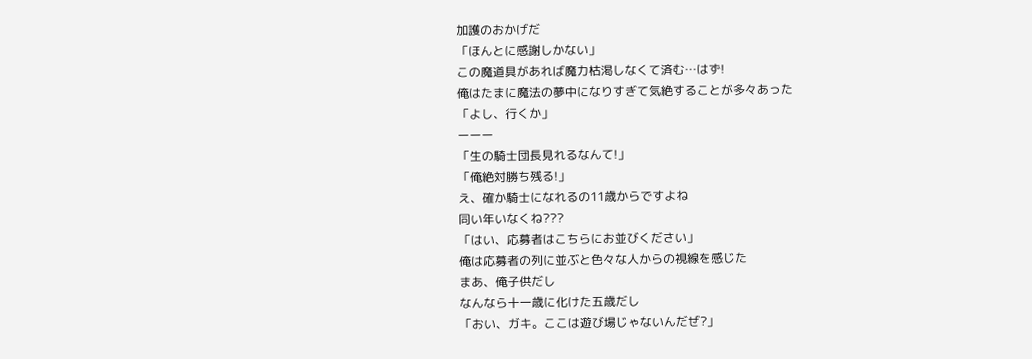加護のおかげだ
「ほんとに感謝しかない」
この魔道具があれば魔力枯渇しなくて済む…はず!
俺はたまに魔法の夢中になりすぎて気絶することが多々あった
「よし、行くか」
ーーー
「生の騎士団長見れるなんて!」
「俺絶対勝ち残る!」
え、確か騎士になれるの11歳からですよね
同い年いなくね???
「はい、応募者はこちらにお並びください」
俺は応募者の列に並ぶと色々な人からの視線を感じた
まあ、俺子供だし
なんなら十一歳に化けた五歳だし
「おい、ガキ。ここは遊び場じゃないんだぜ?」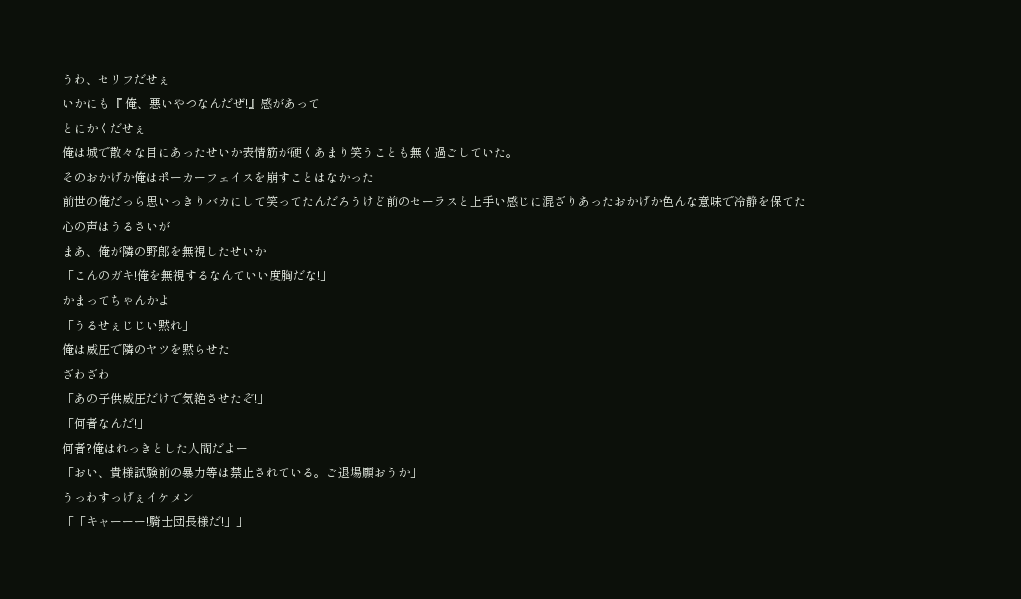うわ、セリフだせぇ
いかにも『 俺、悪いやつなんだぜ!』感があって
とにかくだせぇ
俺は城で散々な目にあったせいか表情筋が硬くあまり笑うことも無く過ごしていた。
そのおかげか俺はポーカーフェイスを崩すことはなかった
前世の俺だっら思いっきりバカにして笑ってたんだろうけど前のセーラスと上手い感じに混ざりあったおかげか色んな意味で冷静を保てた
心の声はうるさいが
まあ、俺が隣の野郎を無視したせいか
「こんのガキ!俺を無視するなんていい度胸だな!」
かまってちゃんかよ
「うるせぇじじい黙れ」
俺は威圧で隣のヤツを黙らせた
ざわざわ
「あの子供威圧だけで気絶させたぞ!」
「何者なんだ!」
何者?俺はれっきとした人間だよー
「おい、貴様試験前の暴力等は禁止されている。ご退場願おうか」
うっわすっげぇイケメン
「「キャーーー!騎士団長様だ!」」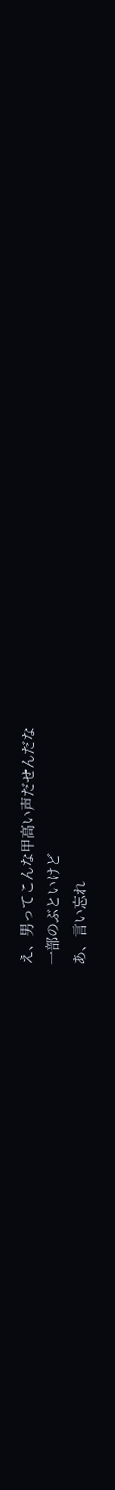え、男ってこんな甲高い声だせんだな
一部のぶといけど
あ、言い忘れ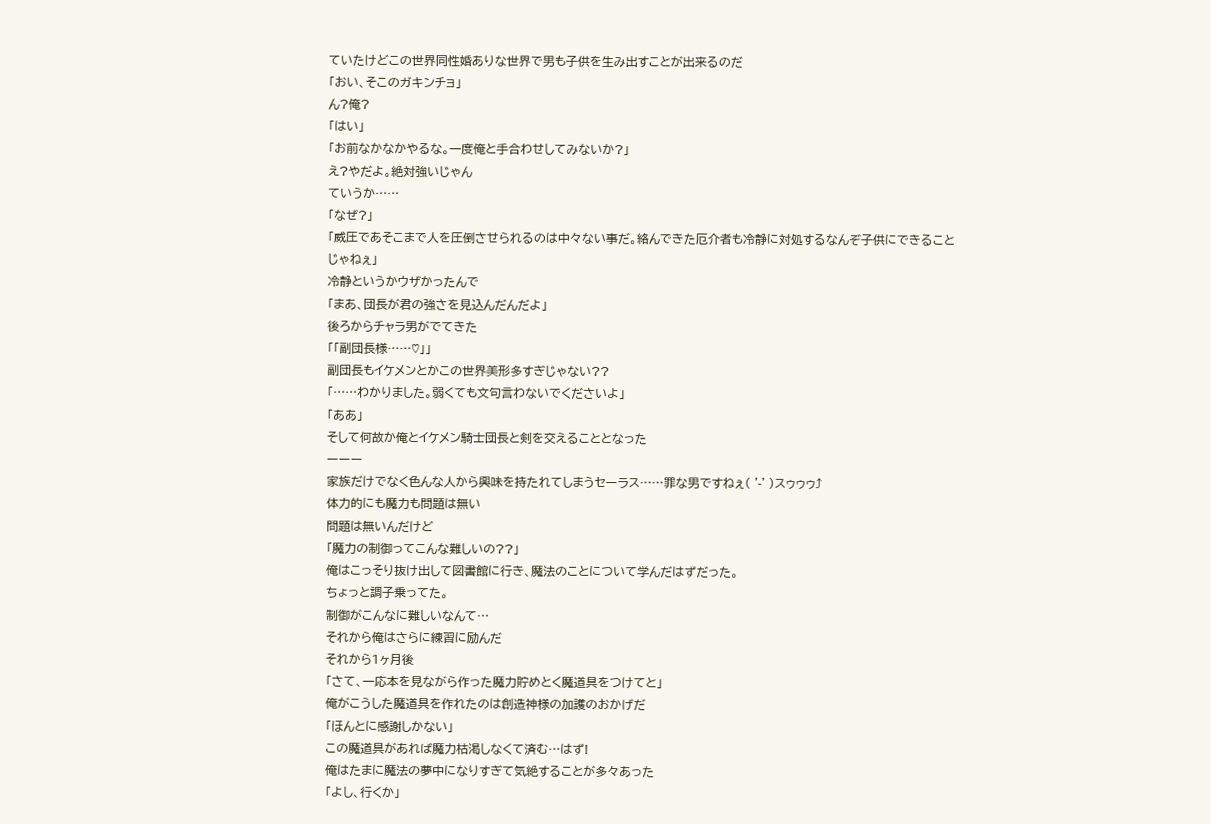ていたけどこの世界同性婚ありな世界で男も子供を生み出すことが出来るのだ
「おい、そこのガキンチョ」
ん?俺?
「はい」
「お前なかなかやるな。一度俺と手合わせしてみないか?」
え?やだよ。絶対強いじゃん
ていうか……
「なぜ?」
「威圧であそこまで人を圧倒させられるのは中々ない事だ。絡んできた厄介者も冷静に対処するなんぞ子供にできることじゃねぇ」
冷静というかウザかったんで
「まあ、団長が君の強さを見込んだんだよ」
後ろからチャラ男がでてきた
「「副団長様……♡」」
副団長もイケメンとかこの世界美形多すぎじゃない??
「……わかりました。弱くても文句言わないでくださいよ」
「ああ」
そして何故か俺とイケメン騎士団長と剣を交えることとなった
ーーー
家族だけでなく色んな人から興味を持たれてしまうセーラス……罪な男ですねぇ( '-' )スゥゥゥ⤴
体力的にも魔力も問題は無い
問題は無いんだけど
「魔力の制御ってこんな難しいの??」
俺はこっそり抜け出して図書館に行き、魔法のことについて学んだはずだった。
ちょっと調子乗ってた。
制御がこんなに難しいなんて…
それから俺はさらに練習に励んだ
それから1ヶ月後
「さて、一応本を見ながら作った魔力貯めとく魔道具をつけてと」
俺がこうした魔道具を作れたのは創造神様の加護のおかげだ
「ほんとに感謝しかない」
この魔道具があれば魔力枯渇しなくて済む…はず!
俺はたまに魔法の夢中になりすぎて気絶することが多々あった
「よし、行くか」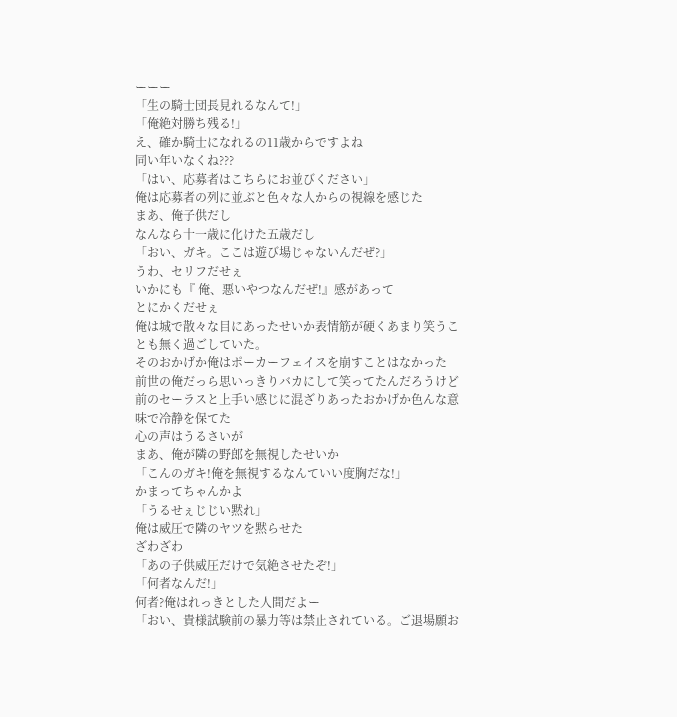ーーー
「生の騎士団長見れるなんて!」
「俺絶対勝ち残る!」
え、確か騎士になれるの11歳からですよね
同い年いなくね???
「はい、応募者はこちらにお並びください」
俺は応募者の列に並ぶと色々な人からの視線を感じた
まあ、俺子供だし
なんなら十一歳に化けた五歳だし
「おい、ガキ。ここは遊び場じゃないんだぜ?」
うわ、セリフだせぇ
いかにも『 俺、悪いやつなんだぜ!』感があって
とにかくだせぇ
俺は城で散々な目にあったせいか表情筋が硬くあまり笑うことも無く過ごしていた。
そのおかげか俺はポーカーフェイスを崩すことはなかった
前世の俺だっら思いっきりバカにして笑ってたんだろうけど前のセーラスと上手い感じに混ざりあったおかげか色んな意味で冷静を保てた
心の声はうるさいが
まあ、俺が隣の野郎を無視したせいか
「こんのガキ!俺を無視するなんていい度胸だな!」
かまってちゃんかよ
「うるせぇじじい黙れ」
俺は威圧で隣のヤツを黙らせた
ざわざわ
「あの子供威圧だけで気絶させたぞ!」
「何者なんだ!」
何者?俺はれっきとした人間だよー
「おい、貴様試験前の暴力等は禁止されている。ご退場願お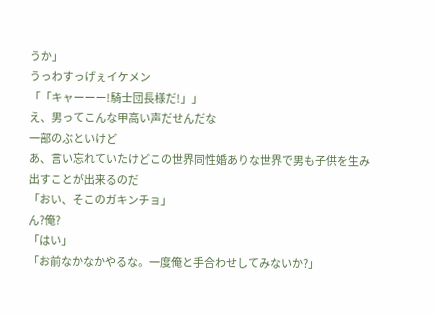うか」
うっわすっげぇイケメン
「「キャーーー!騎士団長様だ!」」
え、男ってこんな甲高い声だせんだな
一部のぶといけど
あ、言い忘れていたけどこの世界同性婚ありな世界で男も子供を生み出すことが出来るのだ
「おい、そこのガキンチョ」
ん?俺?
「はい」
「お前なかなかやるな。一度俺と手合わせしてみないか?」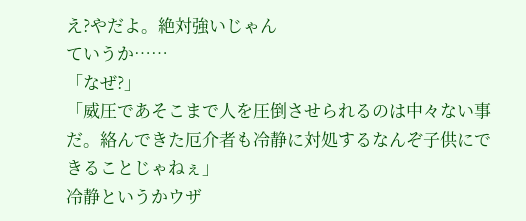え?やだよ。絶対強いじゃん
ていうか……
「なぜ?」
「威圧であそこまで人を圧倒させられるのは中々ない事だ。絡んできた厄介者も冷静に対処するなんぞ子供にできることじゃねぇ」
冷静というかウザ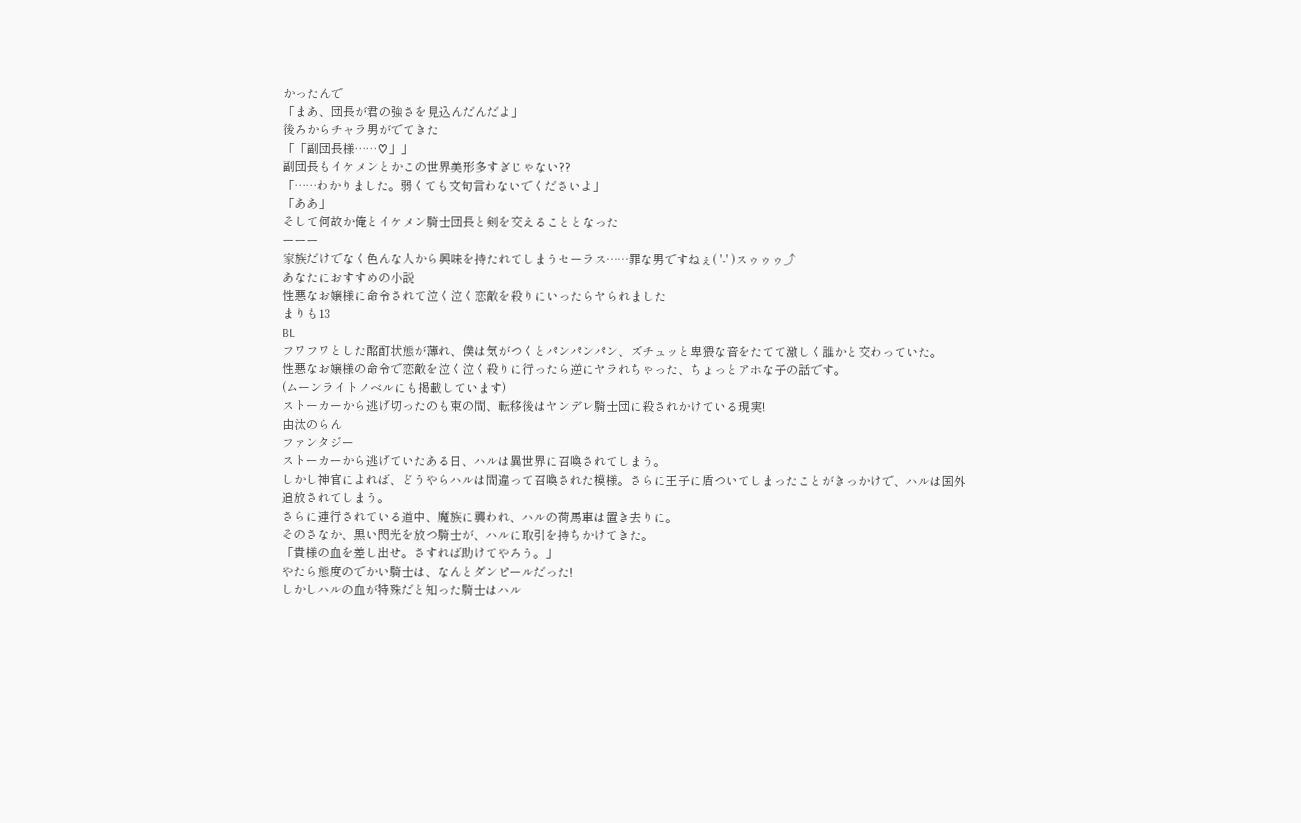かったんで
「まあ、団長が君の強さを見込んだんだよ」
後ろからチャラ男がでてきた
「「副団長様……♡」」
副団長もイケメンとかこの世界美形多すぎじゃない??
「……わかりました。弱くても文句言わないでくださいよ」
「ああ」
そして何故か俺とイケメン騎士団長と剣を交えることとなった
ーーー
家族だけでなく色んな人から興味を持たれてしまうセーラス……罪な男ですねぇ( '-' )スゥゥゥ⤴
あなたにおすすめの小説
性悪なお嬢様に命令されて泣く泣く恋敵を殺りにいったらヤられました
まりも13
BL
フワフワとした酩酊状態が薄れ、僕は気がつくとパンパンパン、ズチュッと卑猥な音をたてて激しく誰かと交わっていた。
性悪なお嬢様の命令で恋敵を泣く泣く殺りに行ったら逆にヤラれちゃった、ちょっとアホな子の話です。
(ムーンライトノベルにも掲載しています)
ストーカーから逃げ切ったのも束の間、転移後はヤンデレ騎士団に殺されかけている現実!
由汰のらん
ファンタジー
ストーカーから逃げていたある日、ハルは異世界に召喚されてしまう。
しかし神官によれば、どうやらハルは間違って召喚された模様。さらに王子に盾ついてしまったことがきっかけで、ハルは国外追放されてしまう。
さらに連行されている道中、魔族に襲われ、ハルの荷馬車は置き去りに。
そのさなか、黒い閃光を放つ騎士が、ハルに取引を持ちかけてきた。
「貴様の血を差し出せ。さすれば助けてやろう。」
やたら態度のでかい騎士は、なんとダンピールだった!
しかしハルの血が特殊だと知った騎士はハル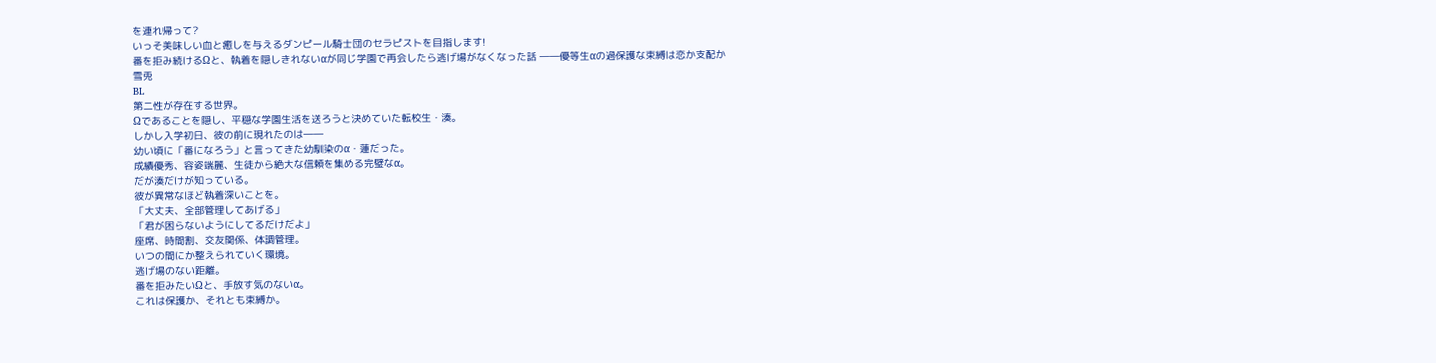を連れ帰って?
いっそ美味しい血と癒しを与えるダンピール騎士団のセラピストを目指します!
番を拒み続けるΩと、執着を隠しきれないαが同じ学園で再会したら逃げ場がなくなった話 ――優等生αの過保護な束縛は恋か支配か
雪兎
BL
第二性が存在する世界。
Ωであることを隠し、平穏な学園生活を送ろうと決めていた転校生・湊。
しかし入学初日、彼の前に現れたのは――
幼い頃に「番になろう」と言ってきた幼馴染のα・蓮だった。
成績優秀、容姿端麗、生徒から絶大な信頼を集める完璧なα。
だが湊だけが知っている。
彼が異常なほど執着深いことを。
「大丈夫、全部管理してあげる」
「君が困らないようにしてるだけだよ」
座席、時間割、交友関係、体調管理。
いつの間にか整えられていく環境。
逃げ場のない距離。
番を拒みたいΩと、手放す気のないα。
これは保護か、それとも束縛か。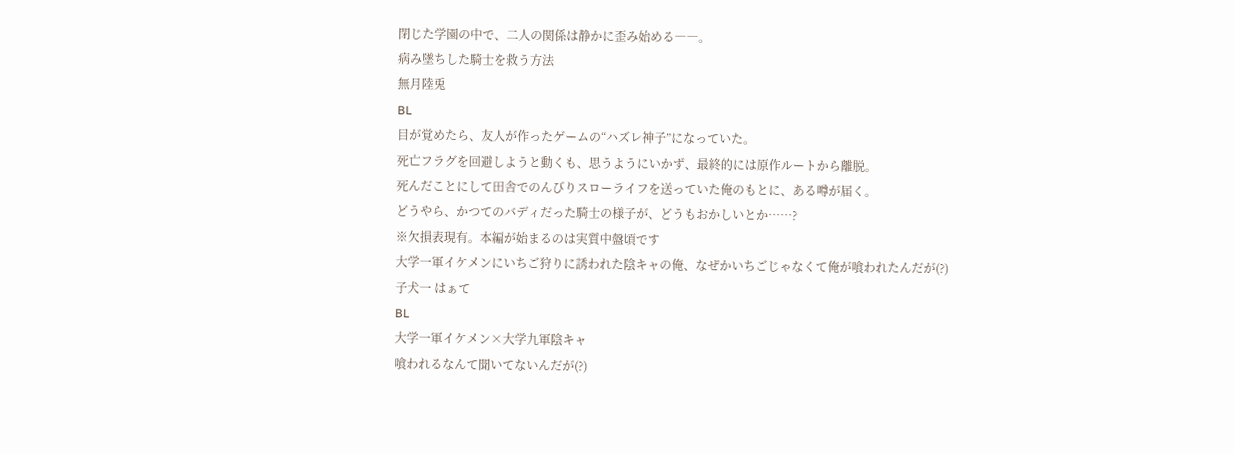閉じた学園の中で、二人の関係は静かに歪み始める――。
病み墜ちした騎士を救う方法
無月陸兎
BL
目が覚めたら、友人が作ったゲームの“ハズレ神子”になっていた。
死亡フラグを回避しようと動くも、思うようにいかず、最終的には原作ルートから離脱。
死んだことにして田舎でのんびりスローライフを送っていた俺のもとに、ある噂が届く。
どうやら、かつてのバディだった騎士の様子が、どうもおかしいとか……?
※欠損表現有。本編が始まるのは実質中盤頃です
大学一軍イケメンにいちご狩りに誘われた陰キャの俺、なぜかいちごじゃなくて俺が喰われたんだが(?)
子犬一 はぁて
BL
大学一軍イケメン×大学九軍陰キャ
喰われるなんて聞いてないんだが(?)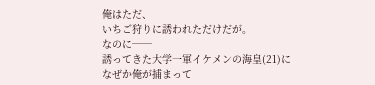俺はただ、
いちご狩りに誘われただけだが。
なのに──
誘ってきた大学一軍イケメンの海皇(21)に
なぜか俺が捕まって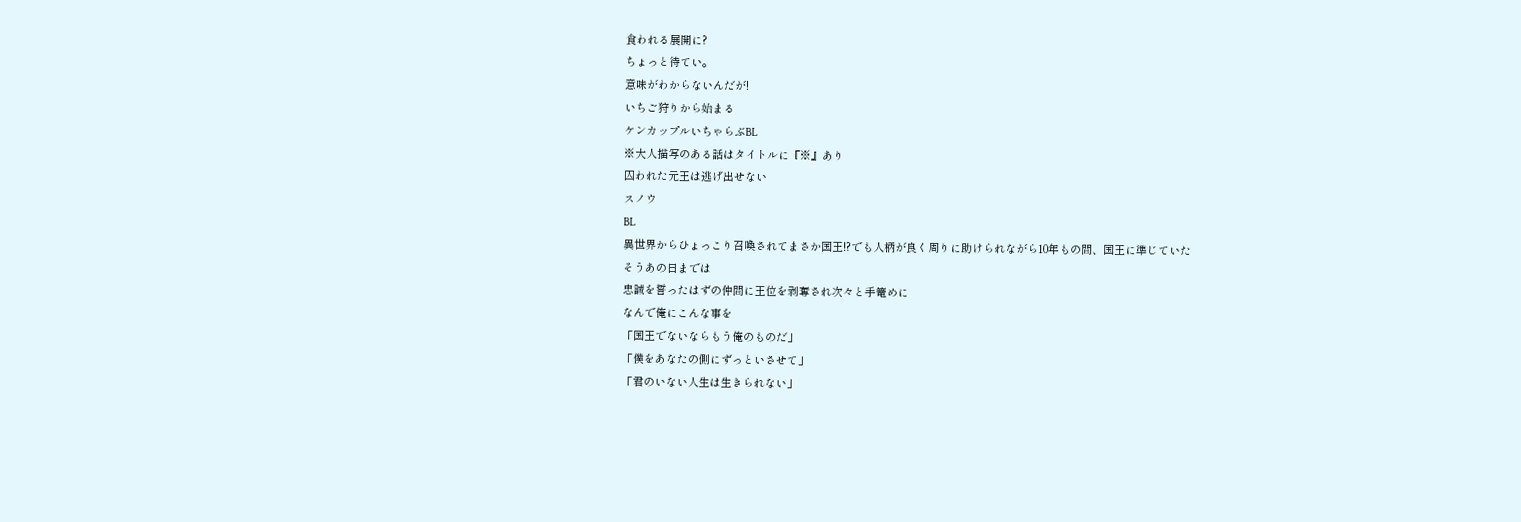食われる展開に?
ちょっと待てい。
意味がわからないんだが!
いちご狩りから始まる
ケンカップルいちゃらぶBL
※大人描写のある話はタイトルに『※』あり
囚われた元王は逃げ出せない
スノウ
BL
異世界からひょっこり召喚されてまさか国王!?でも人柄が良く周りに助けられながら10年もの間、国王に準じていた
そうあの日までは
忠誠を誓ったはずの仲間に王位を剥奪され次々と手篭めに
なんで俺にこんな事を
「国王でないならもう俺のものだ」
「僕をあなたの側にずっといさせて」
「君のいない人生は生きられない」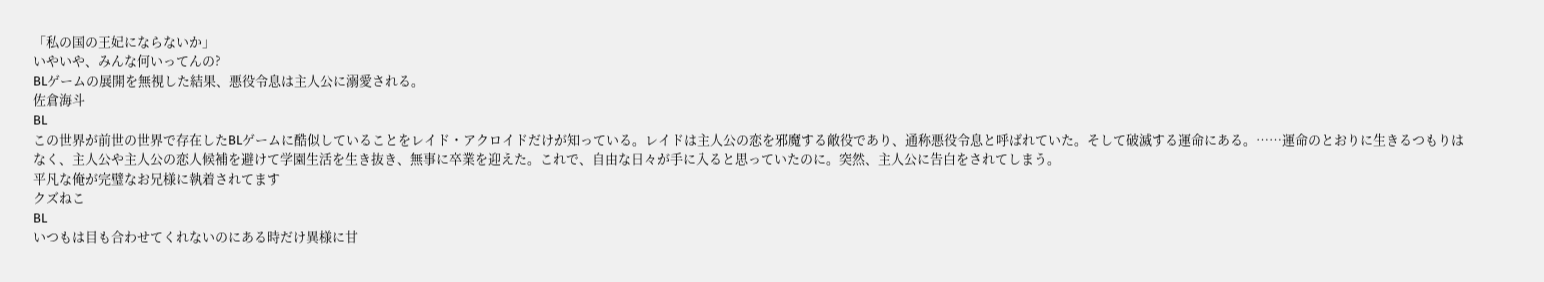「私の国の王妃にならないか」
いやいや、みんな何いってんの?
BLゲームの展開を無視した結果、悪役令息は主人公に溺愛される。
佐倉海斗
BL
この世界が前世の世界で存在したBLゲームに酷似していることをレイド・アクロイドだけが知っている。レイドは主人公の恋を邪魔する敵役であり、通称悪役令息と呼ばれていた。そして破滅する運命にある。……運命のとおりに生きるつもりはなく、主人公や主人公の恋人候補を避けて学園生活を生き抜き、無事に卒業を迎えた。これで、自由な日々が手に入ると思っていたのに。突然、主人公に告白をされてしまう。
平凡な俺が完璧なお兄様に執着されてます
クズねこ
BL
いつもは目も合わせてくれないのにある時だけ異様に甘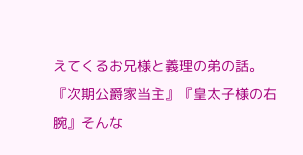えてくるお兄様と義理の弟の話。
『次期公爵家当主』『皇太子様の右腕』そんな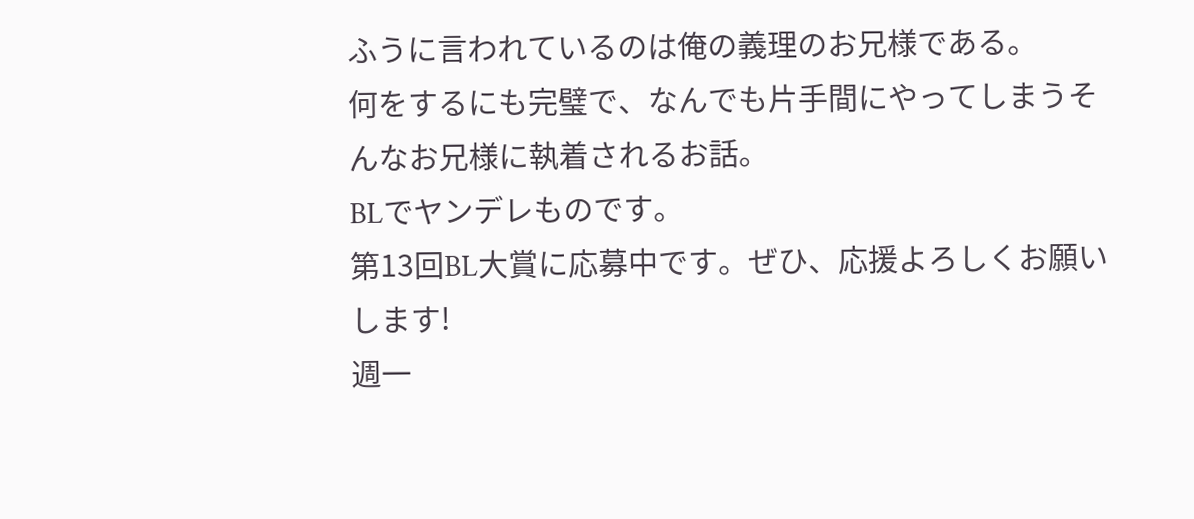ふうに言われているのは俺の義理のお兄様である。
何をするにも完璧で、なんでも片手間にやってしまうそんなお兄様に執着されるお話。
BLでヤンデレものです。
第13回BL大賞に応募中です。ぜひ、応援よろしくお願いします!
週一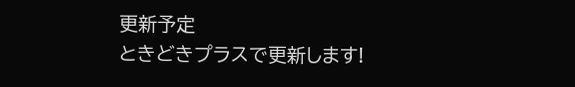更新予定
ときどきプラスで更新します!